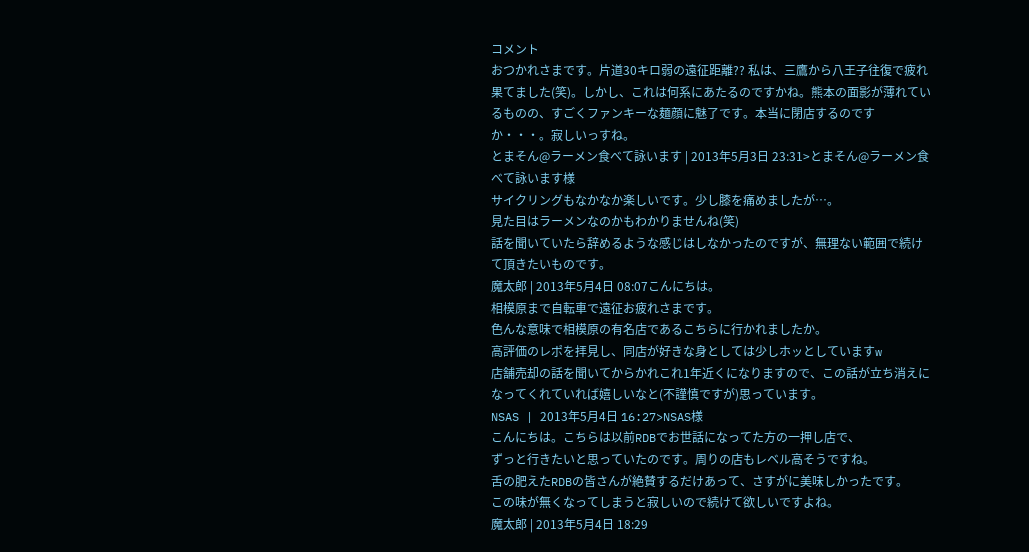コメント
おつかれさまです。片道30キロ弱の遠征距離?? 私は、三鷹から八王子往復で疲れ果てました(笑)。しかし、これは何系にあたるのですかね。熊本の面影が薄れているものの、すごくファンキーな麺顔に魅了です。本当に閉店するのですか・・・。寂しいっすね。
とまそん@ラーメン食べて詠います | 2013年5月3日 23:31>とまそん@ラーメン食べて詠います様
サイクリングもなかなか楽しいです。少し膝を痛めましたが…。
見た目はラーメンなのかもわかりませんね(笑)
話を聞いていたら辞めるような感じはしなかったのですが、無理ない範囲で続けて頂きたいものです。
魔太郎 | 2013年5月4日 08:07こんにちは。
相模原まで自転車で遠征お疲れさまです。
色んな意味で相模原の有名店であるこちらに行かれましたか。
高評価のレポを拝見し、同店が好きな身としては少しホッとしていますw
店舗売却の話を聞いてからかれこれ1年近くになりますので、この話が立ち消えに
なってくれていれば嬉しいなと(不謹慎ですが)思っています。
NSAS | 2013年5月4日 16:27>NSAS様
こんにちは。こちらは以前RDBでお世話になってた方の一押し店で、
ずっと行きたいと思っていたのです。周りの店もレベル高そうですね。
舌の肥えたRDBの皆さんが絶賛するだけあって、さすがに美味しかったです。
この味が無くなってしまうと寂しいので続けて欲しいですよね。
魔太郎 | 2013年5月4日 18:29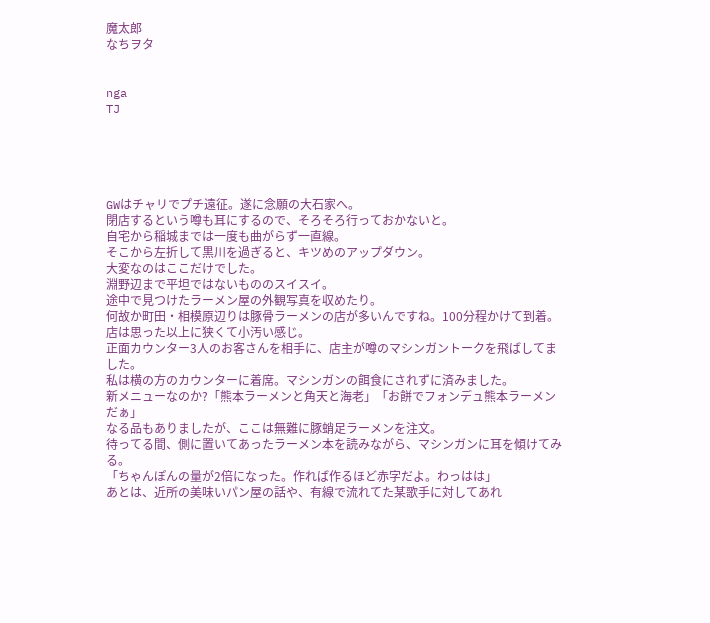魔太郎
なちヲタ


nga
TJ





GWはチャリでプチ遠征。遂に念願の大石家へ。
閉店するという噂も耳にするので、そろそろ行っておかないと。
自宅から稲城までは一度も曲がらず一直線。
そこから左折して黒川を過ぎると、キツめのアップダウン。
大変なのはここだけでした。
淵野辺まで平坦ではないもののスイスイ。
途中で見つけたラーメン屋の外観写真を収めたり。
何故か町田・相模原辺りは豚骨ラーメンの店が多いんですね。100分程かけて到着。
店は思った以上に狭くて小汚い感じ。
正面カウンター3人のお客さんを相手に、店主が噂のマシンガントークを飛ばしてました。
私は横の方のカウンターに着席。マシンガンの餌食にされずに済みました。
新メニューなのか?「熊本ラーメンと角天と海老」「お餅でフォンデュ熊本ラーメンだぁ」
なる品もありましたが、ここは無難に豚蛸足ラーメンを注文。
待ってる間、側に置いてあったラーメン本を読みながら、マシンガンに耳を傾けてみる。
「ちゃんぽんの量が2倍になった。作れば作るほど赤字だよ。わっはは」
あとは、近所の美味いパン屋の話や、有線で流れてた某歌手に対してあれ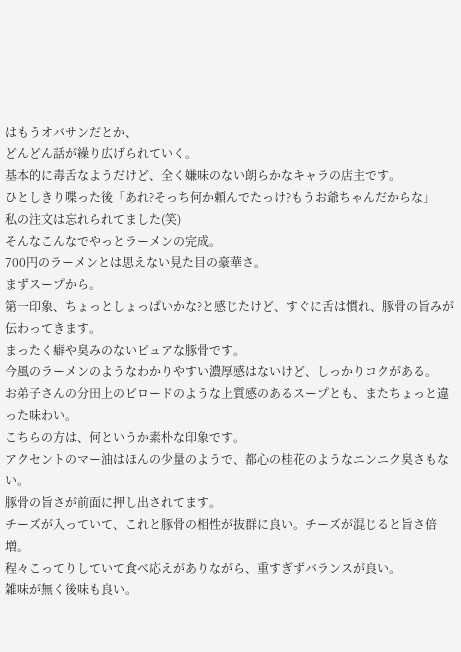はもうオバサンだとか、
どんどん話が繰り広げられていく。
基本的に毒舌なようだけど、全く嫌味のない朗らかなキャラの店主です。
ひとしきり喋った後「あれ?そっち何か頼んでたっけ?もうお爺ちゃんだからな」
私の注文は忘れられてました(笑)
そんなこんなでやっとラーメンの完成。
700円のラーメンとは思えない見た目の豪華さ。
まずスープから。
第一印象、ちょっとしょっぱいかな?と感じたけど、すぐに舌は慣れ、豚骨の旨みが伝わってきます。
まったく癖や臭みのないピュアな豚骨です。
今風のラーメンのようなわかりやすい濃厚感はないけど、しっかりコクがある。
お弟子さんの分田上のビロードのような上質感のあるスープとも、またちょっと違った味わい。
こちらの方は、何というか素朴な印象です。
アクセントのマー油はほんの少量のようで、都心の桂花のようなニンニク臭さもない。
豚骨の旨さが前面に押し出されてます。
チーズが入っていて、これと豚骨の相性が抜群に良い。チーズが混じると旨さ倍増。
程々こってりしていて食べ応えがありながら、重すぎずバランスが良い。
雑味が無く後味も良い。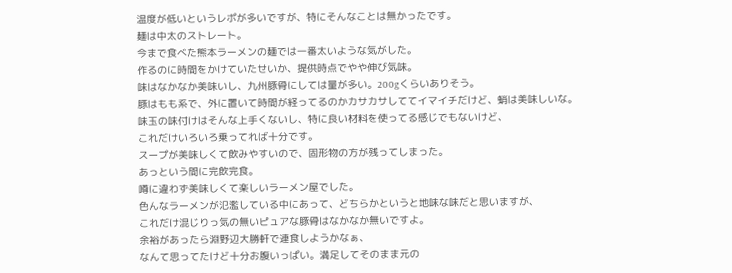温度が低いというレポが多いですが、特にそんなことは無かったです。
麺は中太のストレート。
今まで食べた熊本ラーメンの麺では一番太いような気がした。
作るのに時間をかけていたせいか、提供時点でやや伸び気味。
味はなかなか美味いし、九州豚骨にしては量が多い。200gくらいありそう。
豚はもも系で、外に置いて時間が経ってるのかカサカサしててイマイチだけど、蛸は美味しいな。
味玉の味付けはそんな上手くないし、特に良い材料を使ってる感じでもないけど、
これだけいろいろ乗ってれば十分です。
スープが美味しくて飲みやすいので、固形物の方が残ってしまった。
あっという間に完飲完食。
噂に違わず美味しくて楽しいラーメン屋でした。
色んなラーメンが氾濫している中にあって、どちらかというと地味な味だと思いますが、
これだけ混じりっ気の無いピュアな豚骨はなかなか無いですよ。
余裕があったら淵野辺大勝軒で連食しようかなぁ、
なんて思ってたけど十分お腹いっぱい。満足してそのまま元の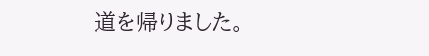道を帰りました。